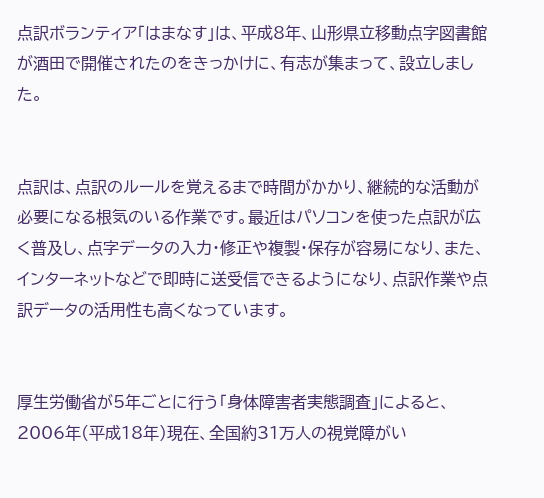点訳ボランティア「はまなす」は、平成8年、山形県立移動点字図書館が酒田で開催されたのをきっかけに、有志が集まって、設立しました。


点訳は、点訳のルールを覚えるまで時間がかかり、継続的な活動が必要になる根気のいる作業です。最近はパソコンを使った点訳が広く普及し、点字データの入力・修正や複製・保存が容易になり、また、インターネットなどで即時に送受信できるようになり、点訳作業や点訳データの活用性も高くなっています。


厚生労働省が5年ごとに行う「身体障害者実態調査」によると、2006年(平成18年)現在、全国約31万人の視覚障がい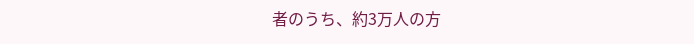者のうち、約3万人の方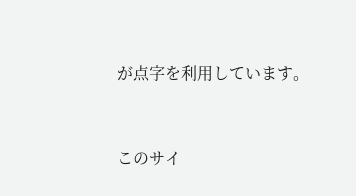が点字を利用しています。


このサイ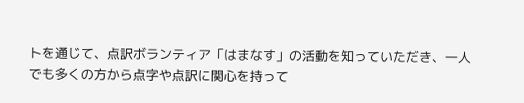トを通じて、点訳ボランティア「はまなす」の活動を知っていただき、一人でも多くの方から点字や点訳に関心を持って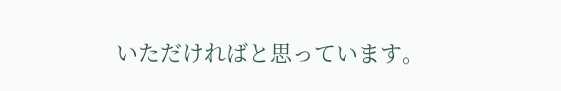いただければと思っています。